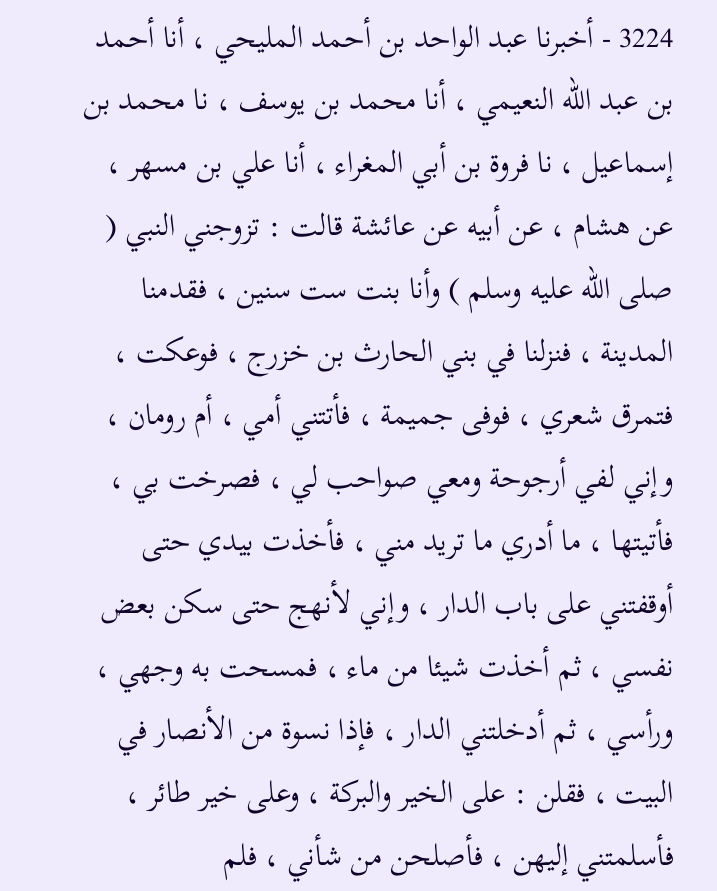3224 - أخبرنا عبد الواحد بن أحمد المليحي ، أنا أحمد بن عبد الله النعيمي ، أنا محمد بن يوسف ، نا محمد بن إسماعيل ، نا فروة بن أبي المغراء ، أنا علي بن مسهر ، عن هشام ، عن أبيه عن عائشة قالت : تزوجني النبي ( صلى الله عليه وسلم ) وأنا بنت ست سنين ، فقدمنا المدينة ، فنزلنا في بني الحارث بن خزرج ، فوعكت ، فتمرق شعري ، فوفى جميمة ، فأتتني أمي ، أم رومان ، وإني لفي أرجوحة ومعي صواحب لي ، فصرخت بي ، فأتيتها ، ما أدري ما تريد مني ، فأخذت بيدي حتى أوقفتني على باب الدار ، وإني لأنهج حتى سكن بعض نفسي ، ثم أخذت شيئا من ماء ، فمسحت به وجهي ، ورأسي ، ثم أدخلتني الدار ، فإذا نسوة من الأنصار في البيت ، فقلن : على الخير والبركة ، وعلى خير طائر ، فأسلمتني إليهن ، فأصلحن من شأني ، فلم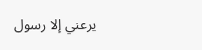يرعني إلا رسول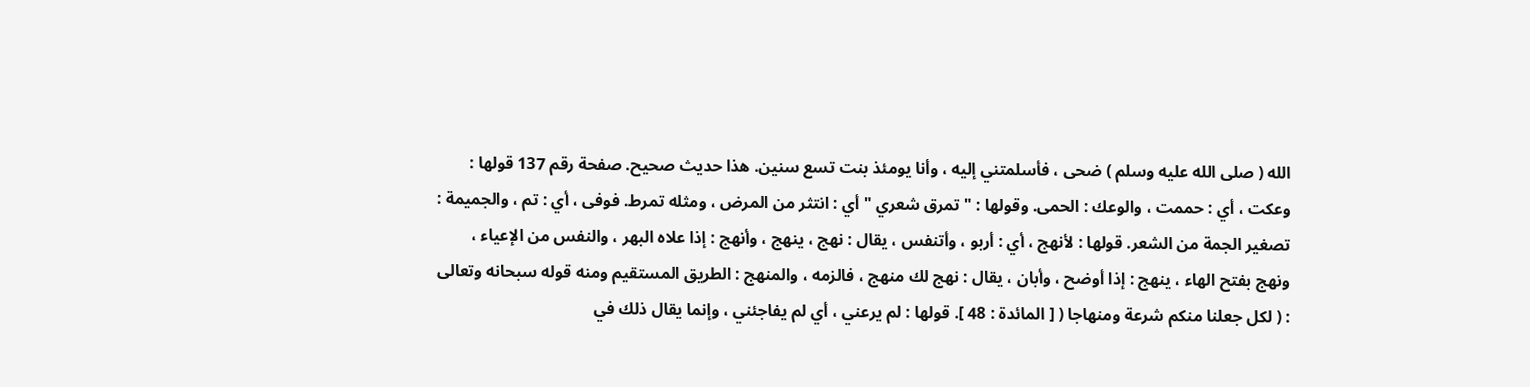الله ( صلى الله عليه وسلم ) ضحى ، فأسلمتني إليه ، وأنا يومئذ بنت تسع سنين. هذا حديث صحيح. صفحة رقم 137 قولها : وعكت ، أي : حممت ، والوعك : الحمى. وقولها : " تمرق شعري " أي : انتثر من المرض ، ومثله تمرط. فوفى ، أي : تم ، والجميمة : تصغير الجمة من الشعر. قولها : لأنهج ، أي : أربو ، وأتنفس ، يقال : نهج ، ينهج ، وأنهج : إذا علاه البهر ، والنفس من الإعياء ، ونهج بفتح الهاء ، ينهج : إذا أوضح ، وأبان ، يقال : نهج لك منهج ، فالزمه ، والمنهج : الطريق المستقيم ومنه قوله سبحانه وتعالى : ( لكل جعلنا منكم شرعة ومنهاجا ( [ المائدة : 48 ]. قولها : لم يرعني ، أي لم يفاجئني ، وإنما يقال ذلك في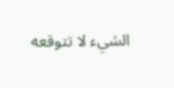الشيء لا تتوقعه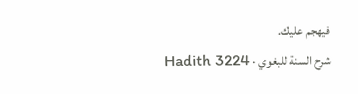فيهجم عليك.
شرح السنة للبغوي · Hadith 3224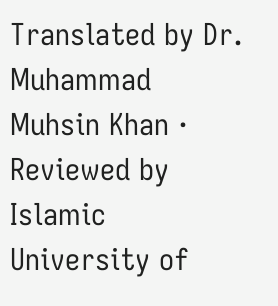Translated by Dr. Muhammad Muhsin Khan · Reviewed by Islamic University of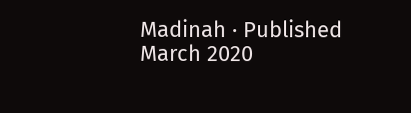Madinah · Published March 2020